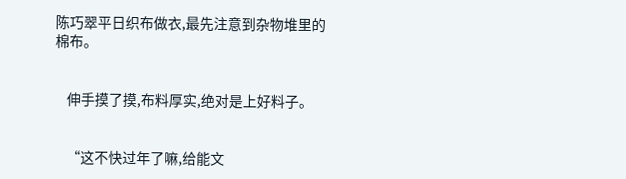陈巧翠平日织布做衣,最先注意到杂物堆里的棉布。


    伸手摸了摸,布料厚实,绝对是上好料子。


    “这不快过年了嘛,给能文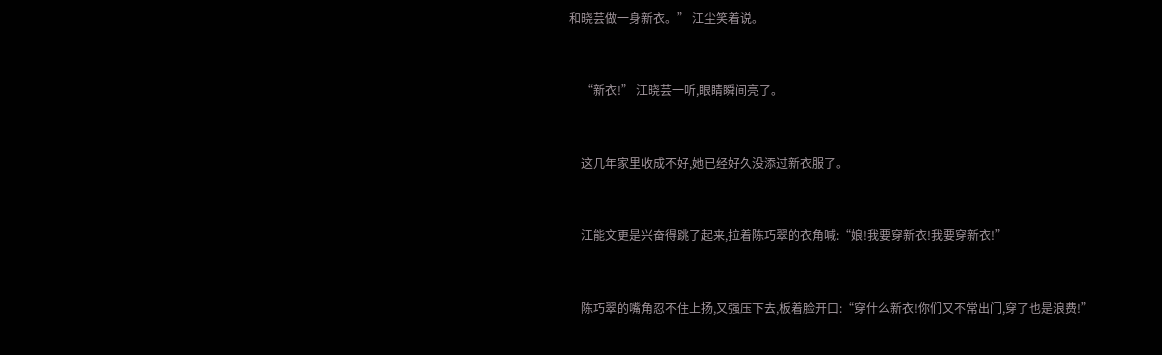和晓芸做一身新衣。” 江尘笑着说。


    “新衣!” 江晓芸一听,眼睛瞬间亮了。


    这几年家里收成不好,她已经好久没添过新衣服了。


    江能文更是兴奋得跳了起来,拉着陈巧翠的衣角喊:“娘!我要穿新衣!我要穿新衣!”


    陈巧翠的嘴角忍不住上扬,又强压下去,板着脸开口:“穿什么新衣!你们又不常出门,穿了也是浪费!”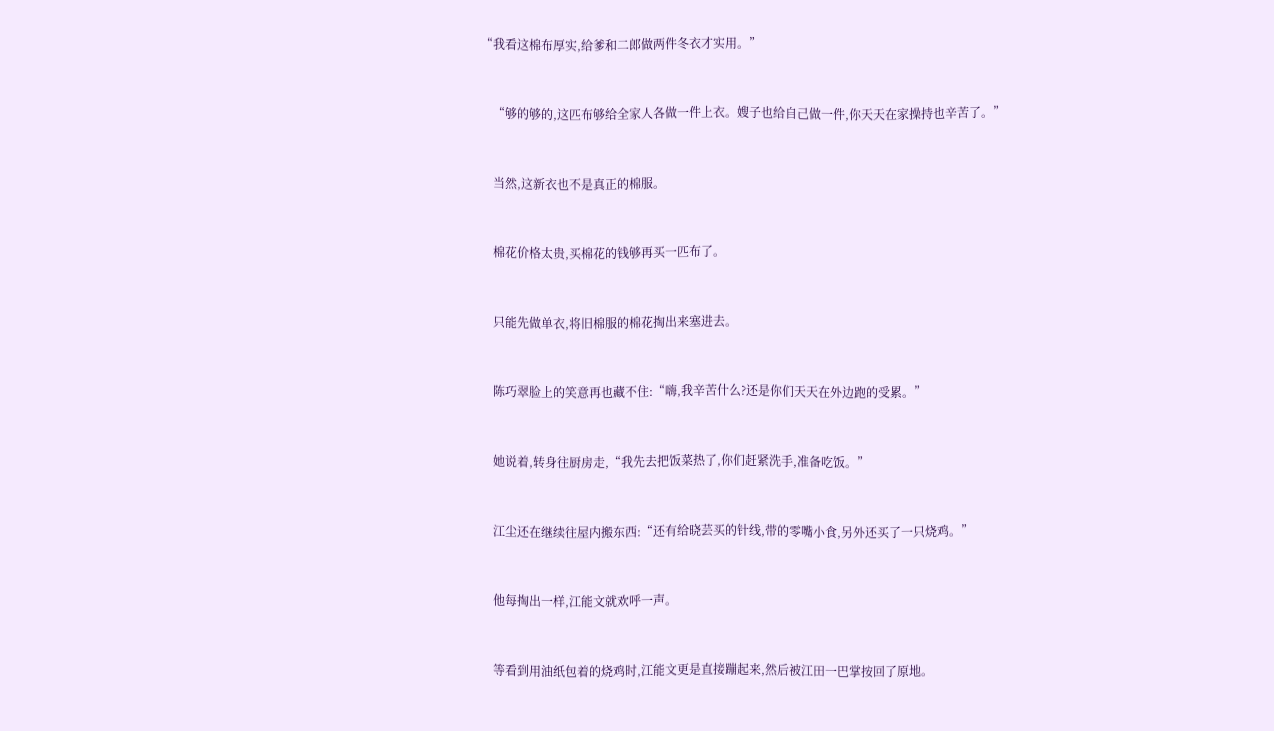“我看这棉布厚实,给爹和二郎做两件冬衣才实用。”


    “够的够的,这匹布够给全家人各做一件上衣。嫂子也给自己做一件,你天天在家操持也辛苦了。”


    当然,这新衣也不是真正的棉服。


    棉花价格太贵,买棉花的钱够再买一匹布了。


    只能先做单衣,将旧棉服的棉花掏出来塞进去。


    陈巧翠脸上的笑意再也藏不住:“嗨,我辛苦什么?还是你们天天在外边跑的受累。”


    她说着,转身往厨房走,“我先去把饭菜热了,你们赶紧洗手,准备吃饭。”


    江尘还在继续往屋内搬东西:“还有给晓芸买的针线,带的零嘴小食,另外还买了一只烧鸡。”


    他每掏出一样,江能文就欢呼一声。


    等看到用油纸包着的烧鸡时,江能文更是直接蹦起来,然后被江田一巴掌按回了原地。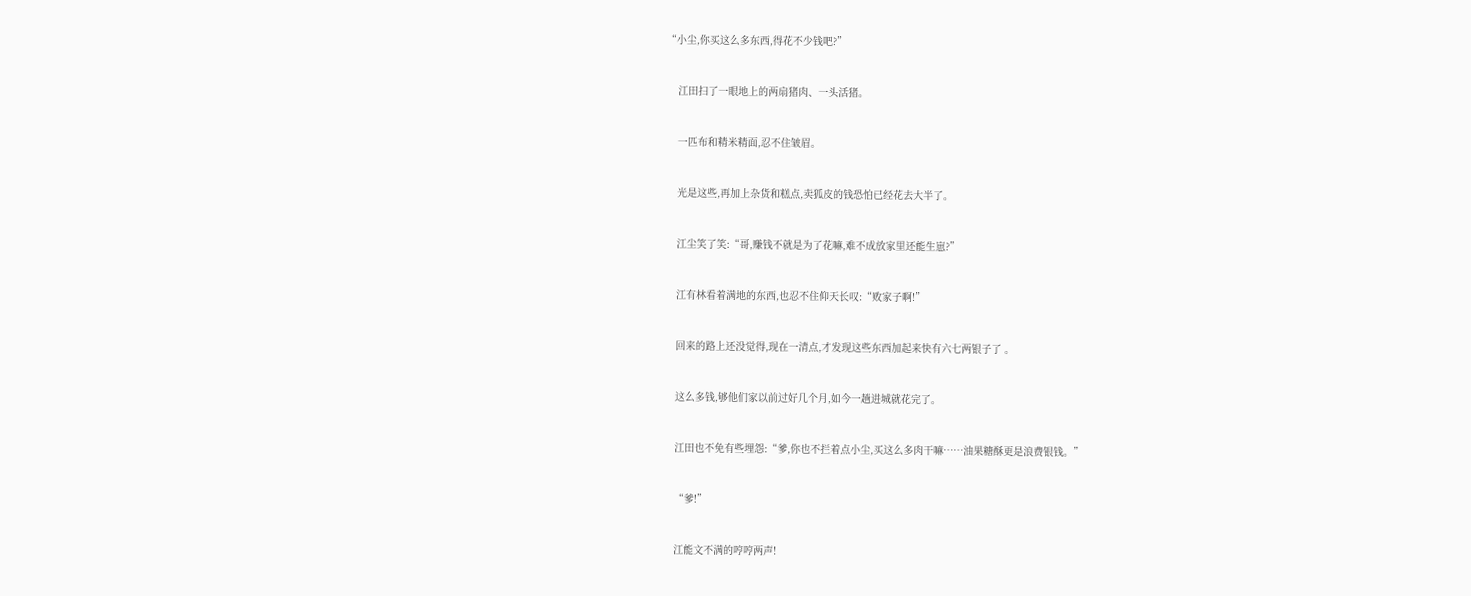“小尘,你买这么多东西,得花不少钱吧?”


    江田扫了一眼地上的两扇猪肉、一头活猪。


    一匹布和精米精面,忍不住皱眉。


    光是这些,再加上杂货和糕点,卖狐皮的钱恐怕已经花去大半了。


    江尘笑了笑:“哥,赚钱不就是为了花嘛,难不成放家里还能生崽?”


    江有林看着满地的东西,也忍不住仰天长叹:“败家子啊!”


    回来的路上还没觉得,现在一清点,才发现这些东西加起来快有六七两银子了 。


    这么多钱,够他们家以前过好几个月,如今一趟进城就花完了。


    江田也不免有些埋怨:“爹,你也不拦着点小尘,买这么多肉干嘛……油果糖酥更是浪费银钱。”


    “爹!”


    江能文不满的哼哼两声!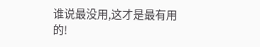谁说最没用,这才是最有用的!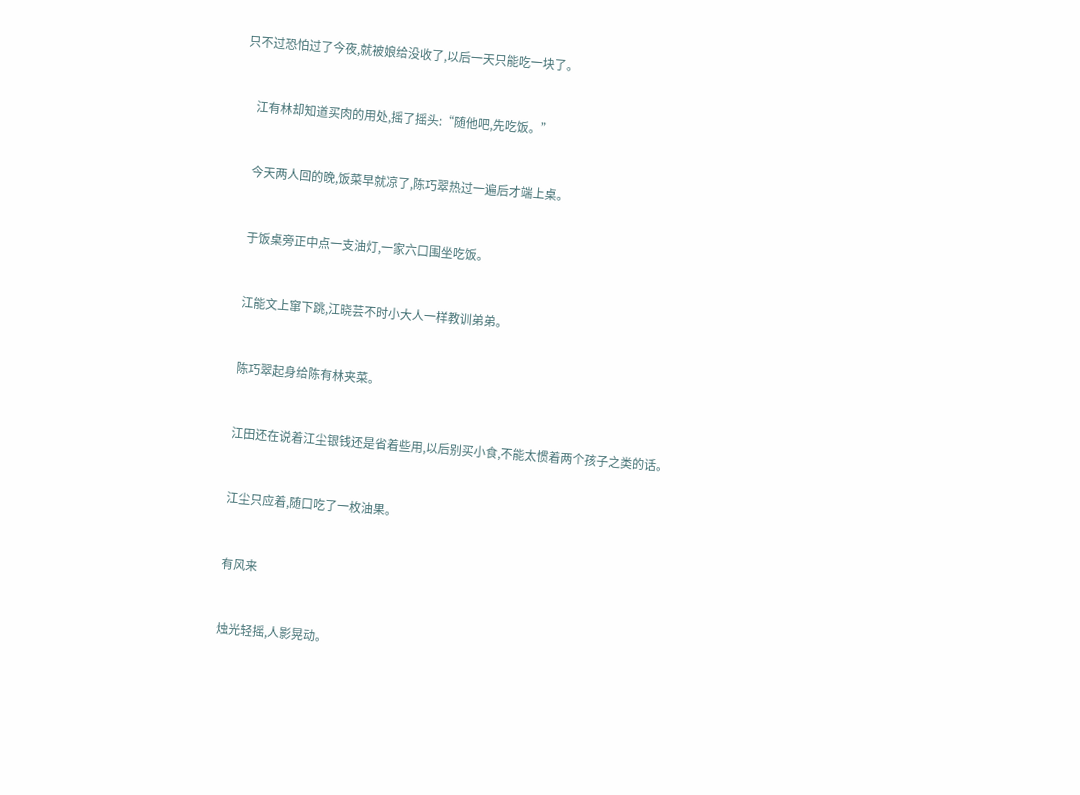只不过恐怕过了今夜,就被娘给没收了,以后一天只能吃一块了。


    江有林却知道买肉的用处,摇了摇头:“随他吧,先吃饭。”


    今天两人回的晚,饭菜早就凉了,陈巧翠热过一遍后才端上桌。


    于饭桌旁正中点一支油灯,一家六口围坐吃饭。


    江能文上窜下跳,江晓芸不时小大人一样教训弟弟。


    陈巧翠起身给陈有林夹菜。


    江田还在说着江尘银钱还是省着些用,以后别买小食,不能太惯着两个孩子之类的话。


    江尘只应着,随口吃了一枚油果。


    有风来


    烛光轻摇,人影晃动。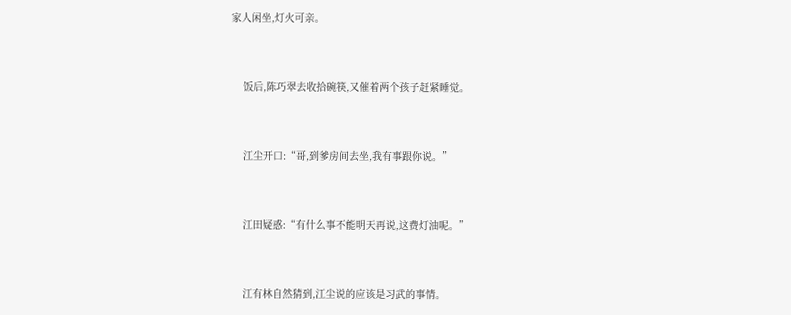家人闲坐,灯火可亲。


    饭后,陈巧翠去收拾碗筷,又催着两个孩子赶紧睡觉。


    江尘开口:“哥,到爹房间去坐,我有事跟你说。”


    江田疑惑:“有什么事不能明天再说,这费灯油呢。”


    江有林自然猜到,江尘说的应该是习武的事情。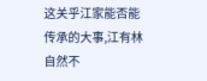这关乎江家能否能传承的大事,江有林自然不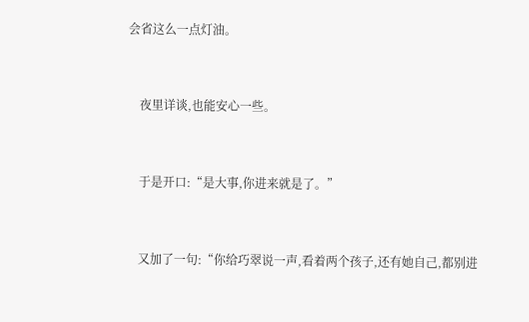会省这么一点灯油。


    夜里详谈,也能安心一些。


    于是开口:“是大事,你进来就是了。”


    又加了一句:“你给巧翠说一声,看着两个孩子,还有她自己,都别进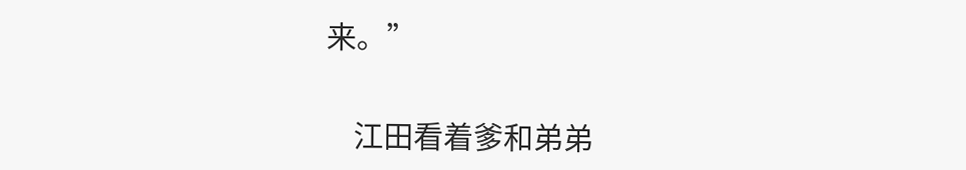来。”


    江田看着爹和弟弟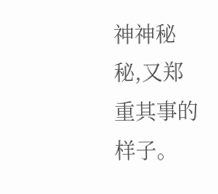神神秘秘,又郑重其事的样子。